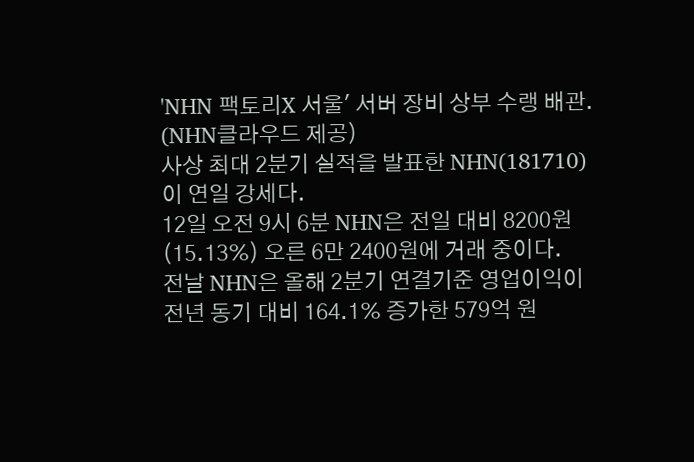'NHN 팩토리X 서울' 서버 장비 상부 수랭 배관. (NHN클라우드 제공)
사상 최대 2분기 실적을 발표한 NHN(181710)이 연일 강세다.
12일 오전 9시 6분 NHN은 전일 대비 8200원(15.13%) 오른 6만 2400원에 거래 중이다.
전날 NHN은 올해 2분기 연결기준 영업이익이 전년 동기 대비 164.1% 증가한 579억 원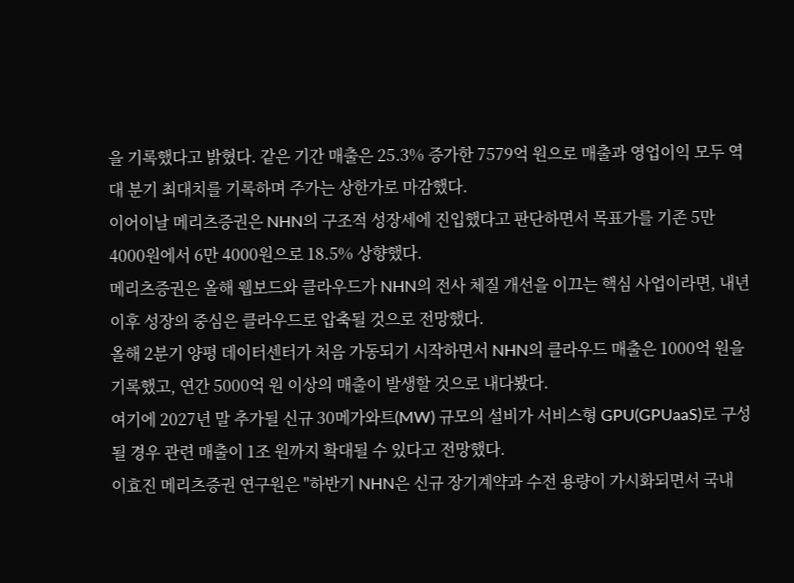을 기록했다고 밝혔다. 같은 기간 매출은 25.3% 증가한 7579억 원으로 매출과 영업이익 모두 역대 분기 최대치를 기록하며 주가는 상한가로 마감했다.
이어이날 메리츠증권은 NHN의 구조적 성장세에 진입했다고 판단하면서 목표가를 기존 5만 4000원에서 6만 4000원으로 18.5% 상향했다.
메리츠증권은 올해 웹보드와 클라우드가 NHN의 전사 체질 개선을 이끄는 핵심 사업이라면, 내년 이후 성장의 중심은 클라우드로 압축될 것으로 전망했다.
올해 2분기 양평 데이터센터가 처음 가동되기 시작하면서 NHN의 클라우드 매출은 1000억 원을 기록했고, 연간 5000억 원 이상의 매출이 발생할 것으로 내다봤다.
여기에 2027년 말 추가될 신규 30메가와트(MW) 규모의 설비가 서비스형 GPU(GPUaaS)로 구성될 경우 관련 매출이 1조 원까지 확대될 수 있다고 전망했다.
이효진 메리츠증권 연구원은 "하반기 NHN은 신규 장기계약과 수전 용량이 가시화되면서 국내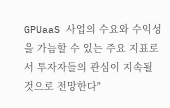GPUaaS 사업의 수요와 수익성을 가늠할 수 있는 주요 지표로서 투자자들의 관심이 지속될 것으로 전망한다"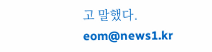고 말했다.
eom@news1.kr